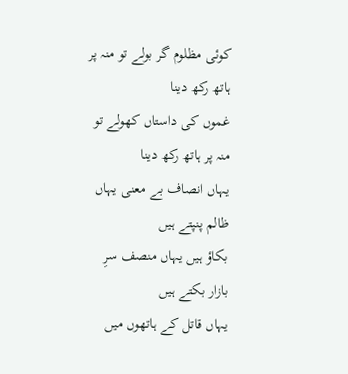کوئی مظلوم گر بولے تو منہ پر ہاتھ رکھ دینا
غموں کی داستاں کھولے تو منہ پر ہاتھ رکھ دینا
یہاں انصاف بے معنی یہاں ظالم پنپتے ہیں
بکاؤ ہیں یہاں منصف سرِ بازار بکتے ہیں
یہاں قاتل کے ہاتھوں میں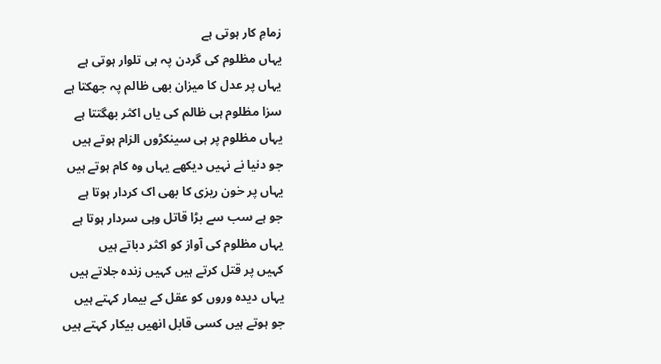زمامِ کار ہوتی ہے
یہاں مظلوم کی گردن پہ ہی تلوار ہوتی ہے
یہاں پر عدل کا میزان بھی ظالم پہ جھکتا ہے
سزا مظلوم ہی ظالم کی یاں اکثر بھگتتا ہے
یہاں مظلوم پر ہی سینکڑوں الزام ہوتے ہیں
جو دنیا نے نہیں دیکھے یہاں وہ کام ہوتے ہیں
یہاں پر خون ریزی کا بھی اک کردار ہوتا ہے
جو ہے سب سے بڑا قاتل وہی سردار ہوتا ہے
یہاں مظلوم کی آواز کو اکثر دباتے ہیں
کہیں پر قتل کرتے ہیں کہیں زندہ جلاتے ہیں
یہاں دیدہ وروں کو عقل کے بیمار کہتے ہیں
جو ہوتے ہیں کسی قابل انھیں بیکار کہتے ہیں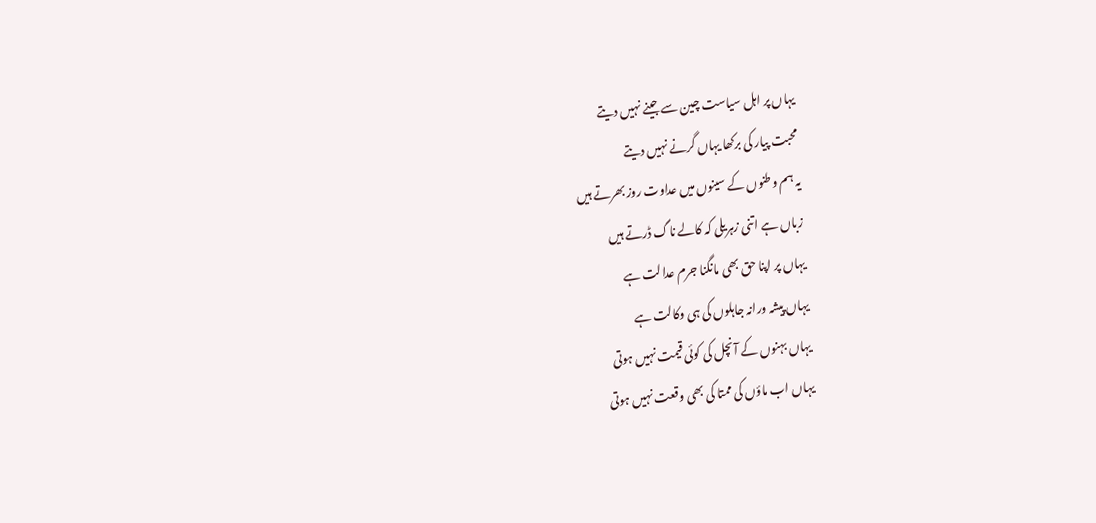یہاں پر اہل سیاست چین سے جینے نہیں دیتے
محبت پیار کی برکھا یہاں گرنے نہیں دیتے
یہ ہم وطنوں کے سینوں میں عداوت روز بھرتے ہیں
زباں ہے اتنی زہریلی کہ کالے ناگ ڈرتے ہیں
یہاں پر اپنا حق بھی مانگنا جرم عدالت ہے
یہاں پیشہ ورانہ جاہلوں کی ہی وکالت ہے
یہاں بہنوں کے آنچل کی کوئی قیمت نہیں ہوتی
یہاں اب ماؤں کی ممتا کی بھی وقعت نہیں ہوتی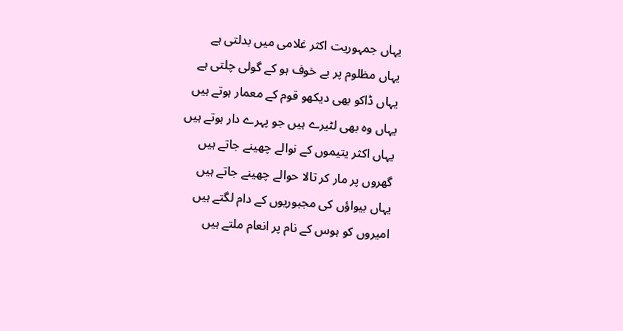یہاں جمہوریت اکثر غلامی میں بدلتی ہے
یہاں مظلوم پر بے خوف ہو کے گولی چلتی ہے
یہاں ڈاکو بھی دیکھو قوم کے معمار ہوتے ہیں
یہاں وہ بھی لٹیرے ہیں جو پہرے دار ہوتے ہیں
یہاں اکثر یتیموں کے نوالے چھینے جاتے ہیں
گھروں پر مار کر تالا حوالے چھینے جاتے ہیں
یہاں بیواؤں کی مجبوریوں کے دام لگتے ہیں
امیروں کو ہوس کے نام پر انعام ملتے ہیں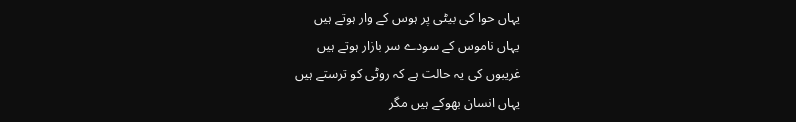یہاں حوا کی بیٹی پر ہوس کے وار ہوتے ہیں
یہاں ناموس کے سودے سر بازار ہوتے ہیں
غریبوں کی یہ حالت ہے کہ روٹی کو ترستے ہیں
یہاں انسان بھوکے ہیں مگر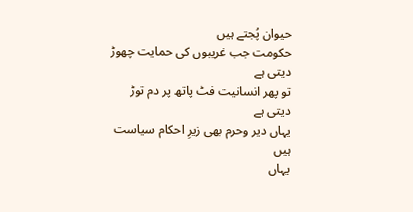حیوان پُجتے ہیں
حکومت جب غریبوں کی حمایت چھوڑ دیتی ہے
تو پھر انسانیت فٹ پاتھ پر دم توڑ دیتی ہے
یہاں دیر وحرم بھی زیرِ احکام سیاست ہیں
یہاں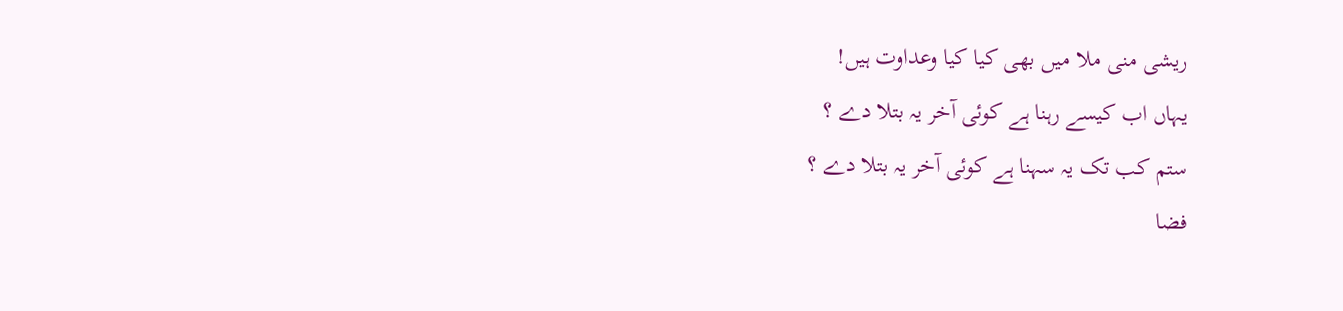ریشی منی ملا میں بھی کیا کیا وعداوت ہیں!
یہاں اب کیسے رہنا ہے کوئی آخر یہ بتلا دے ؟
ستم کب تک یہ سہنا ہے کوئی آخر یہ بتلا دے ؟
فضا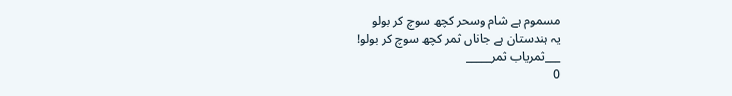مسموم ہے شام وسحر کچھ سوچ کر بولو
یہ ہندستان ہے جاناں ثمر کچھ سوچ کر بولو!
___ثمریاب ثمر_____
0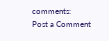comments:
Post a Comment